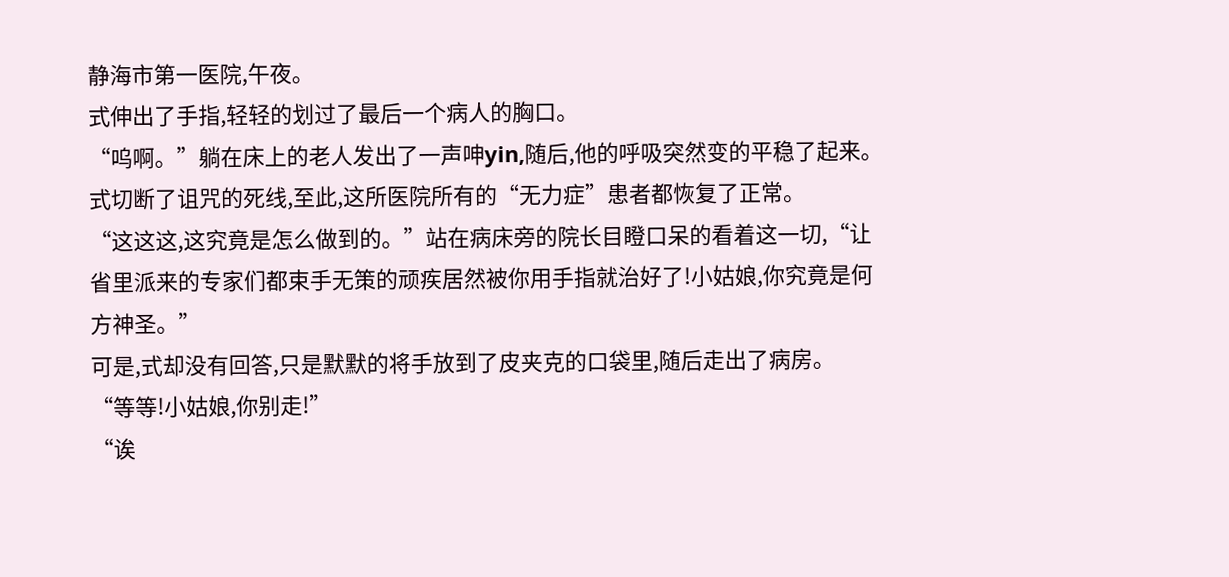静海市第一医院,午夜。
式伸出了手指,轻轻的划过了最后一个病人的胸口。
“呜啊。”躺在床上的老人发出了一声呻yin,随后,他的呼吸突然变的平稳了起来。
式切断了诅咒的死线,至此,这所医院所有的“无力症”患者都恢复了正常。
“这这这,这究竟是怎么做到的。”站在病床旁的院长目瞪口呆的看着这一切,“让省里派来的专家们都束手无策的顽疾居然被你用手指就治好了!小姑娘,你究竟是何方神圣。”
可是,式却没有回答,只是默默的将手放到了皮夹克的口袋里,随后走出了病房。
“等等!小姑娘,你别走!”
“诶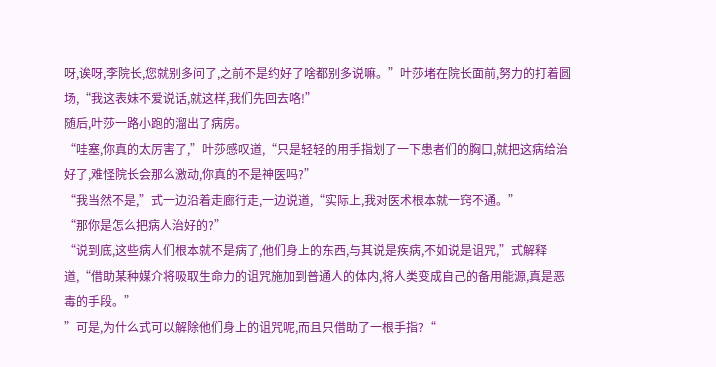呀,诶呀,李院长,您就别多问了,之前不是约好了啥都别多说嘛。”叶莎堵在院长面前,努力的打着圆场,“我这表妹不爱说话,就这样,我们先回去咯!”
随后,叶莎一路小跑的溜出了病房。
“哇塞,你真的太厉害了,”叶莎感叹道,“只是轻轻的用手指划了一下患者们的胸口,就把这病给治好了,难怪院长会那么激动,你真的不是神医吗?”
“我当然不是,”式一边沿着走廊行走,一边说道,“实际上,我对医术根本就一窍不通。”
“那你是怎么把病人治好的?”
“说到底,这些病人们根本就不是病了,他们身上的东西,与其说是疾病,不如说是诅咒,”式解释道,“借助某种媒介将吸取生命力的诅咒施加到普通人的体内,将人类变成自己的备用能源,真是恶毒的手段。”
”可是,为什么式可以解除他们身上的诅咒呢,而且只借助了一根手指?“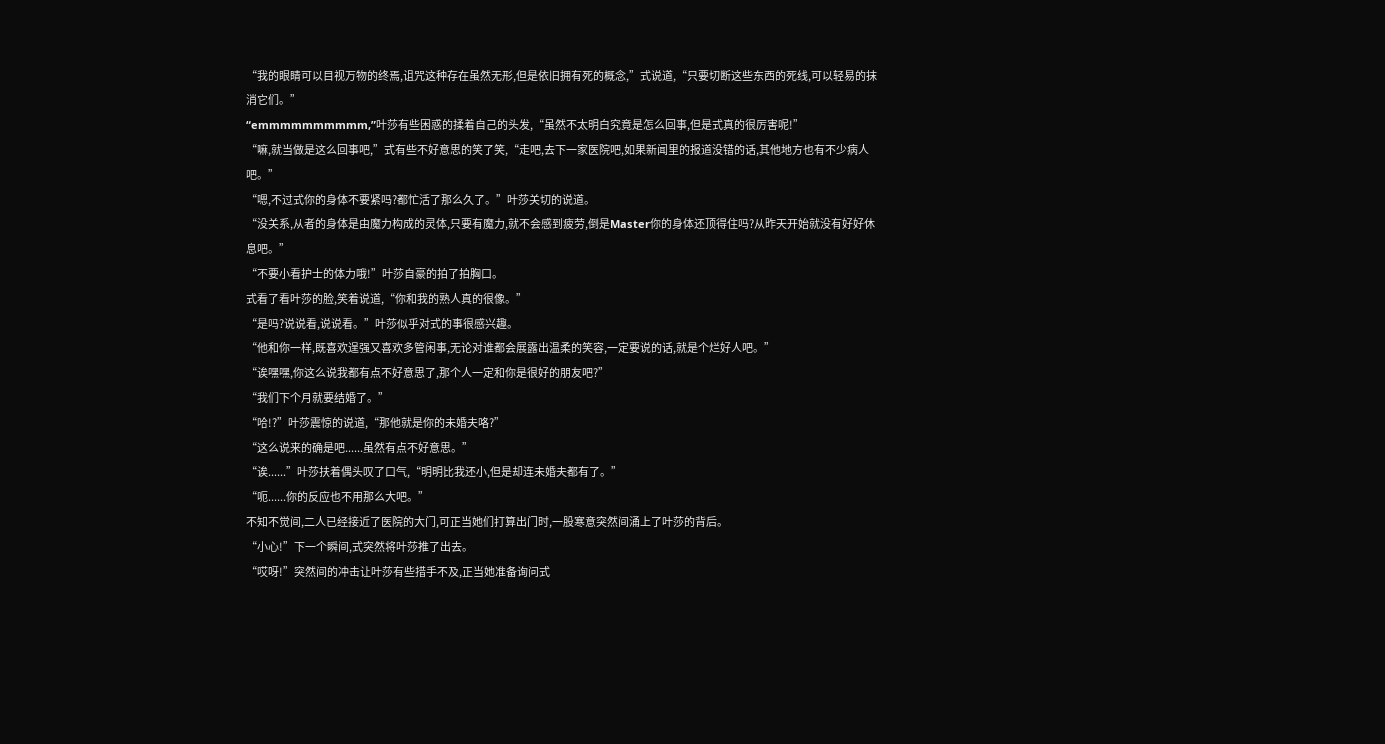“我的眼睛可以目视万物的终焉,诅咒这种存在虽然无形,但是依旧拥有死的概念,”式说道,“只要切断这些东西的死线,可以轻易的抹消它们。”
“emmmmmmmmmm,”叶莎有些困惑的揉着自己的头发,“虽然不太明白究竟是怎么回事,但是式真的很厉害呢!”
“嘛,就当做是这么回事吧,”式有些不好意思的笑了笑,“走吧,去下一家医院吧,如果新闻里的报道没错的话,其他地方也有不少病人吧。”
“嗯,不过式你的身体不要紧吗?都忙活了那么久了。”叶莎关切的说道。
“没关系,从者的身体是由魔力构成的灵体,只要有魔力,就不会感到疲劳,倒是Master你的身体还顶得住吗?从昨天开始就没有好好休息吧。”
“不要小看护士的体力哦!”叶莎自豪的拍了拍胸口。
式看了看叶莎的脸,笑着说道,“你和我的熟人真的很像。”
“是吗?说说看,说说看。”叶莎似乎对式的事很感兴趣。
“他和你一样,既喜欢逞强又喜欢多管闲事,无论对谁都会展露出温柔的笑容,一定要说的话,就是个烂好人吧。”
“诶嘿嘿,你这么说我都有点不好意思了,那个人一定和你是很好的朋友吧?”
“我们下个月就要结婚了。”
“哈!?”叶莎震惊的说道,“那他就是你的未婚夫咯?”
“这么说来的确是吧......虽然有点不好意思。”
“诶......”叶莎扶着偶头叹了口气,“明明比我还小,但是却连未婚夫都有了。”
“呃......你的反应也不用那么大吧。”
不知不觉间,二人已经接近了医院的大门,可正当她们打算出门时,一股寒意突然间涌上了叶莎的背后。
“小心!”下一个瞬间,式突然将叶莎推了出去。
“哎呀!”突然间的冲击让叶莎有些措手不及,正当她准备询问式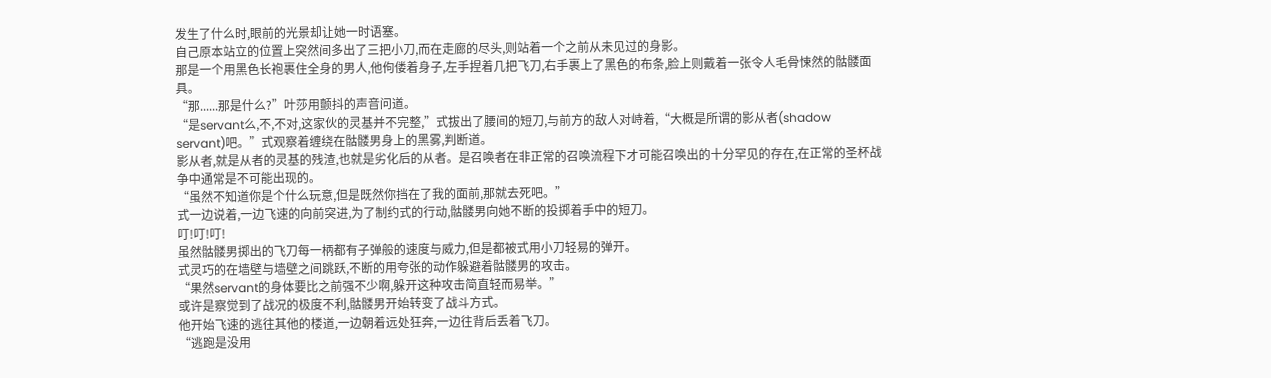发生了什么时,眼前的光景却让她一时语塞。
自己原本站立的位置上突然间多出了三把小刀,而在走廊的尽头,则站着一个之前从未见过的身影。
那是一个用黑色长袍裹住全身的男人,他佝偻着身子,左手捏着几把飞刀,右手裹上了黑色的布条,脸上则戴着一张令人毛骨悚然的骷髅面具。
“那......那是什么?”叶莎用颤抖的声音问道。
“是servant么,不,不对,这家伙的灵基并不完整,”式拔出了腰间的短刀,与前方的敌人对峙着,“大概是所谓的影从者(shadow servant)吧。”式观察着缠绕在骷髅男身上的黑雾,判断道。
影从者,就是从者的灵基的残渣,也就是劣化后的从者。是召唤者在非正常的召唤流程下才可能召唤出的十分罕见的存在,在正常的圣杯战争中通常是不可能出现的。
“虽然不知道你是个什么玩意,但是既然你挡在了我的面前,那就去死吧。”
式一边说着,一边飞速的向前突进,为了制约式的行动,骷髅男向她不断的投掷着手中的短刀。
叮!叮!叮!
虽然骷髅男掷出的飞刀每一柄都有子弹般的速度与威力,但是都被式用小刀轻易的弹开。
式灵巧的在墙壁与墙壁之间跳跃,不断的用夸张的动作躲避着骷髅男的攻击。
“果然servant的身体要比之前强不少啊,躲开这种攻击简直轻而易举。”
或许是察觉到了战况的极度不利,骷髅男开始转变了战斗方式。
他开始飞速的逃往其他的楼道,一边朝着远处狂奔,一边往背后丢着飞刀。
“逃跑是没用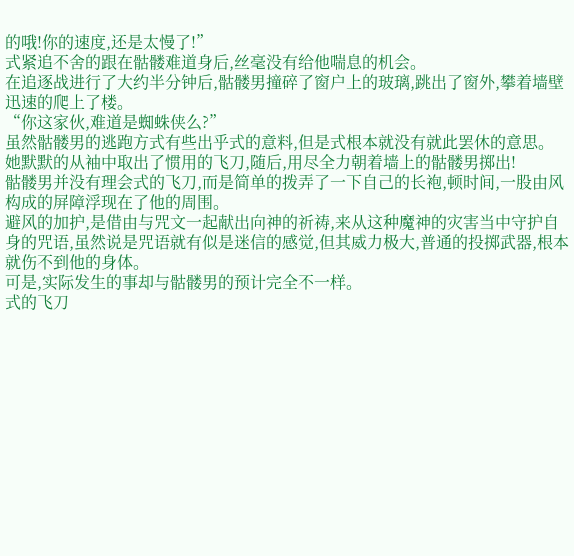的哦!你的速度,还是太慢了!”
式紧追不舍的跟在骷髅难道身后,丝毫没有给他喘息的机会。
在追逐战进行了大约半分钟后,骷髅男撞碎了窗户上的玻璃,跳出了窗外,攀着墙壁迅速的爬上了楼。
“你这家伙,难道是蜘蛛侠么?”
虽然骷髅男的逃跑方式有些出乎式的意料,但是式根本就没有就此罢休的意思。
她默默的从袖中取出了惯用的飞刀,随后,用尽全力朝着墙上的骷髅男掷出!
骷髅男并没有理会式的飞刀,而是简单的拨弄了一下自己的长袍,顿时间,一股由风构成的屏障浮现在了他的周围。
避风的加护,是借由与咒文一起献出向神的祈祷,来从这种魔神的灾害当中守护自身的咒语,虽然说是咒语就有似是迷信的感觉,但其威力极大,普通的投掷武器,根本就伤不到他的身体。
可是,实际发生的事却与骷髅男的预计完全不一样。
式的飞刀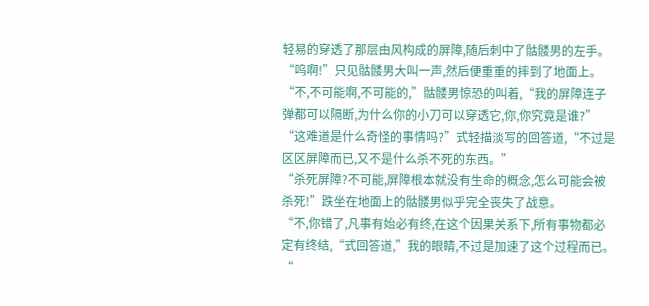轻易的穿透了那层由风构成的屏障,随后刺中了骷髅男的左手。
“呜啊!”只见骷髅男大叫一声,然后便重重的摔到了地面上。
“不,不可能啊,不可能的,”骷髅男惊恐的叫着,“我的屏障连子弹都可以隔断,为什么你的小刀可以穿透它,你,你究竟是谁?”
“这难道是什么奇怪的事情吗?”式轻描淡写的回答道,“不过是区区屏障而已,又不是什么杀不死的东西。”
“杀死屏障?不可能,屏障根本就没有生命的概念,怎么可能会被杀死!”跌坐在地面上的骷髅男似乎完全丧失了战意。
“不,你错了,凡事有始必有终,在这个因果关系下,所有事物都必定有终结,“式回答道,”我的眼睛,不过是加速了这个过程而已。“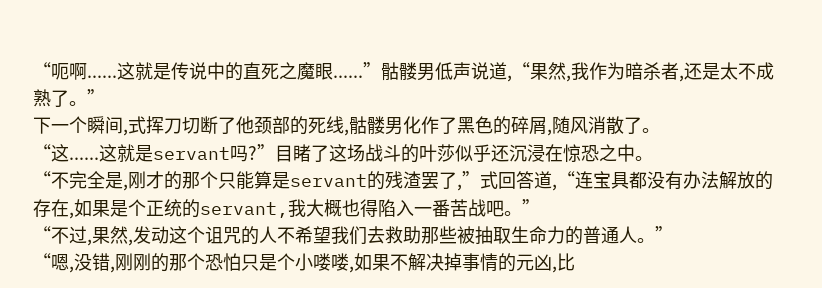“呃啊......这就是传说中的直死之魔眼......”骷髅男低声说道,“果然,我作为暗杀者,还是太不成熟了。”
下一个瞬间,式挥刀切断了他颈部的死线,骷髅男化作了黑色的碎屑,随风消散了。
“这......这就是servant吗?”目睹了这场战斗的叶莎似乎还沉浸在惊恐之中。
“不完全是,刚才的那个只能算是servant的残渣罢了,”式回答道,“连宝具都没有办法解放的存在,如果是个正统的servant,我大概也得陷入一番苦战吧。”
“不过,果然,发动这个诅咒的人不希望我们去救助那些被抽取生命力的普通人。”
“嗯,没错,刚刚的那个恐怕只是个小喽喽,如果不解决掉事情的元凶,比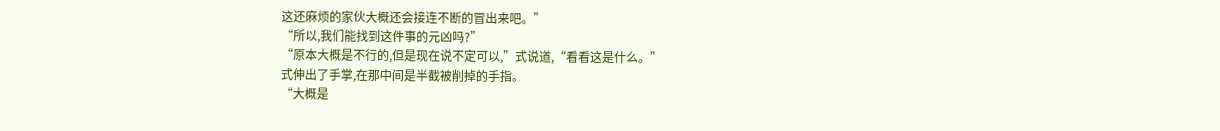这还麻烦的家伙大概还会接连不断的冒出来吧。”
“所以,我们能找到这件事的元凶吗?”
“原本大概是不行的,但是现在说不定可以,”式说道,“看看这是什么。”
式伸出了手掌,在那中间是半截被削掉的手指。
“大概是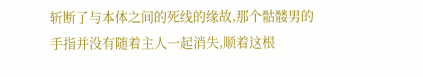斩断了与本体之间的死线的缘故,那个骷髅男的手指并没有随着主人一起消失,顺着这根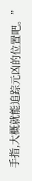手指,大概就能追踪元凶的位置吧。”